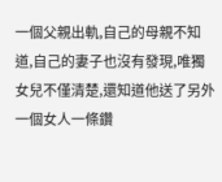一個父親出軌,自己的母親不知道,自己的妻子也沒有發現,唯獨女兒不僅清楚,還知道他送了另外一個女人一條鑽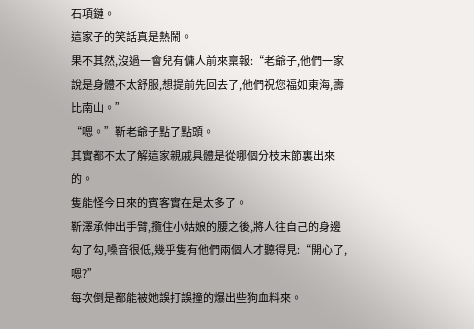石項鏈。
這家子的笑話真是熱鬧。
果不其然,沒過一會兒有傭人前來稟報:“老爺子,他們一家說是身體不太舒服,想提前先回去了,他們祝您福如東海,壽比南山。”
“嗯。”靳老爺子點了點頭。
其實都不太了解這家親戚具體是從哪個分枝末節裏出來的。
隻能怪今日來的賓客實在是太多了。
靳澤承伸出手臂,攬住小姑娘的腰之後,將人往自己的身邊勾了勾,嗓音很低,幾乎隻有他們兩個人才聽得見:“開心了,嗯?”
每次倒是都能被她誤打誤撞的爆出些狗血料來。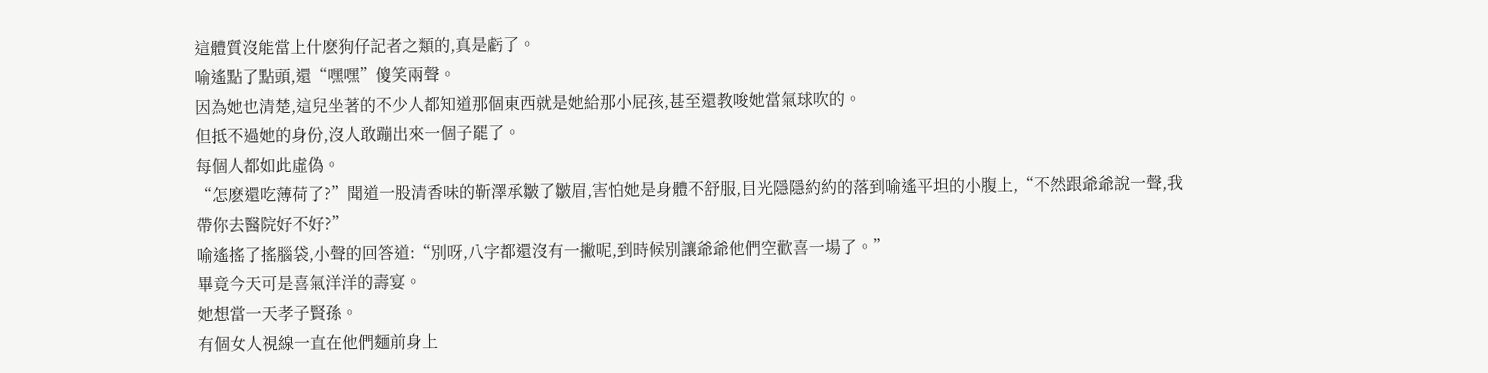這體質沒能當上什麽狗仔記者之類的,真是虧了。
喻遙點了點頭,還“嘿嘿”傻笑兩聲。
因為她也清楚,這兒坐著的不少人都知道那個東西就是她給那小屁孩,甚至還教唆她當氣球吹的。
但抵不過她的身份,沒人敢蹦出來一個子罷了。
每個人都如此虛偽。
“怎麽還吃薄荷了?”聞道一股清香味的靳澤承皺了皺眉,害怕她是身體不舒服,目光隱隱約約的落到喻遙平坦的小腹上,“不然跟爺爺說一聲,我帶你去醫院好不好?”
喻遙搖了搖腦袋,小聲的回答道:“別呀,八字都還沒有一撇呢,到時候別讓爺爺他們空歡喜一場了。”
畢竟今天可是喜氣洋洋的壽宴。
她想當一天孝子賢孫。
有個女人視線一直在他們麵前身上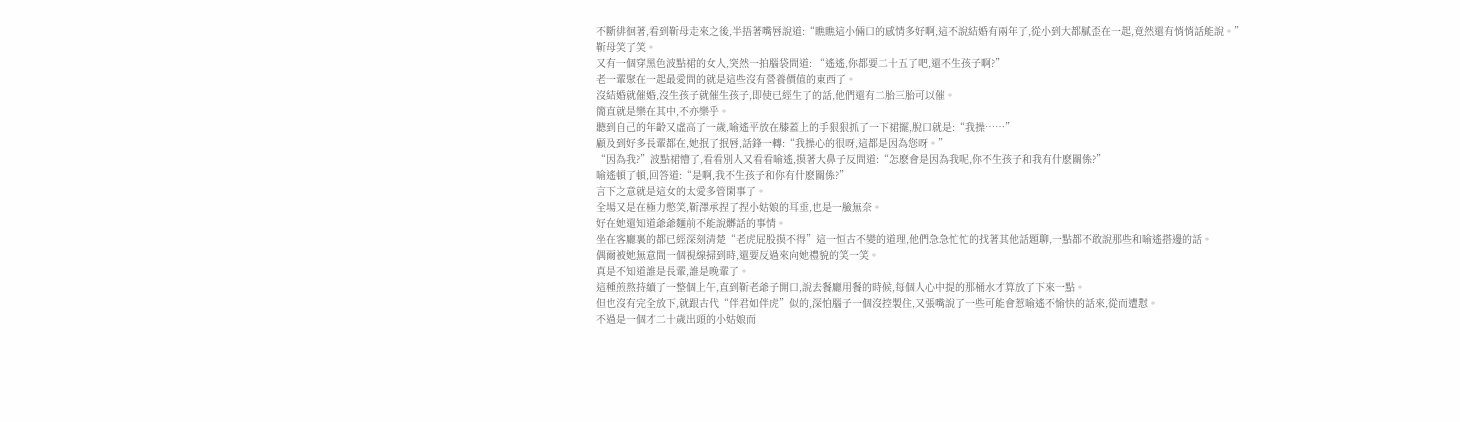不斷徘徊著,看到靳母走來之後,半捂著嘴唇說道:“瞧瞧這小倆口的感情多好啊,這不說結婚有兩年了,從小到大都膩歪在一起,竟然還有悄悄話能說。”
靳母笑了笑。
又有一個穿黑色波點裙的女人,突然一拍腦袋問道: “遙遙,你都要二十五了吧,還不生孩子啊?”
老一輩聚在一起最愛問的就是這些沒有營養價值的東西了。
沒結婚就催婚,沒生孩子就催生孩子,即使已經生了的話,他們還有二胎三胎可以催。
簡直就是樂在其中,不亦樂乎。
聽到自己的年齡又虛高了一歲,喻遙平放在膝蓋上的手狠狠抓了一下裙擺,脫口就是:“我操……”
顧及到好多長輩都在,她抿了抿唇,話鋒一轉:“我操心的很呀,這都是因為您呀。”
“因為我?”波點裙懵了,看看別人又看看喻遙,摸著大鼻子反問道:“怎麽會是因為我呢,你不生孩子和我有什麽關係?”
喻遙頓了頓,回答道:“是啊,我不生孩子和你有什麽關係?”
言下之意就是這女的太愛多管閑事了。
全場又是在極力憋笑,靳澤承捏了捏小姑娘的耳垂,也是一臉無奈。
好在她還知道爺爺麵前不能說髒話的事情。
坐在客廳裏的都已經深刻清楚“老虎屁股摸不得”這一恒古不變的道理,他們急急忙忙的找著其他話題聊,一點都不敢說那些和喻遙搭邊的話。
偶爾被她無意間一個視線掃到時,還要反過來向她禮貌的笑一笑。
真是不知道誰是長輩,誰是晚輩了。
這種煎熬持續了一整個上午,直到靳老爺子開口,說去餐廳用餐的時候,每個人心中提的那桶水才算放了下來一點。
但也沒有完全放下,就跟古代“伴君如伴虎”似的,深怕腦子一個沒控製住,又張嘴說了一些可能會惹喻遙不愉快的話來,從而遭懟。
不過是一個才二十歲出頭的小姑娘而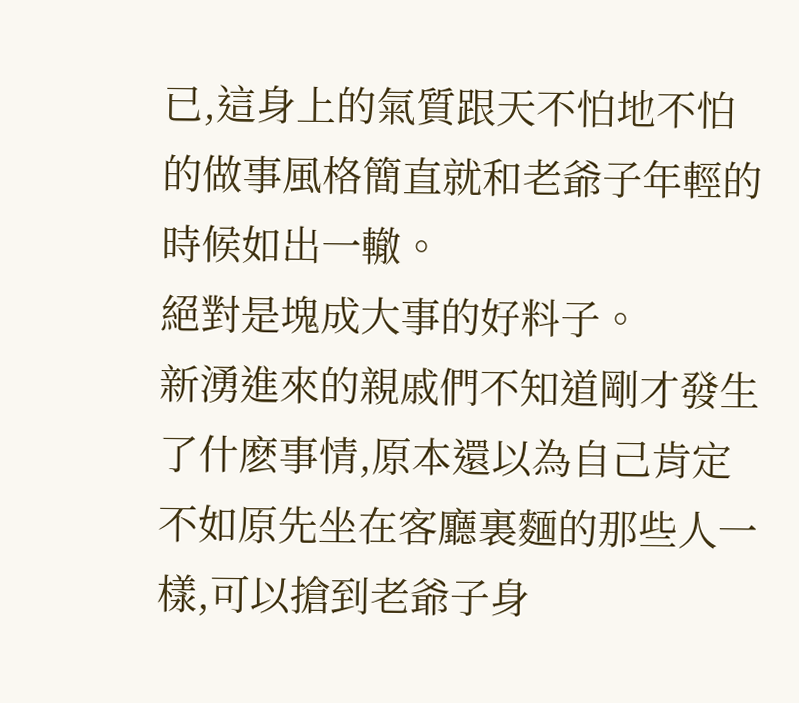已,這身上的氣質跟天不怕地不怕的做事風格簡直就和老爺子年輕的時候如出一轍。
絕對是塊成大事的好料子。
新湧進來的親戚們不知道剛才發生了什麽事情,原本還以為自己肯定不如原先坐在客廳裏麵的那些人一樣,可以搶到老爺子身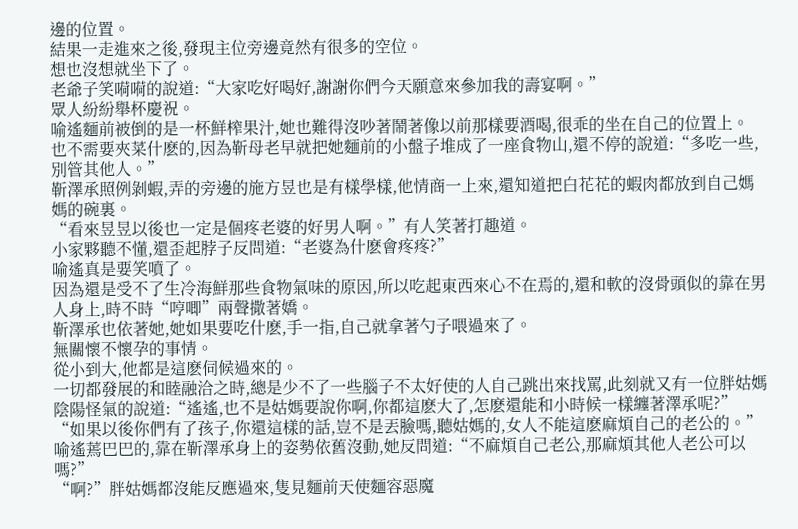邊的位置。
結果一走進來之後,發現主位旁邊竟然有很多的空位。
想也沒想就坐下了。
老爺子笑嗬嗬的說道:“大家吃好喝好,謝謝你們今天願意來參加我的壽宴啊。”
眾人紛紛舉杯慶祝。
喻遙麵前被倒的是一杯鮮榨果汁,她也難得沒吵著鬧著像以前那樣要酒喝,很乖的坐在自己的位置上。
也不需要夾菜什麽的,因為靳母老早就把她麵前的小盤子堆成了一座食物山,還不停的說道:“多吃一些,別管其他人。”
靳澤承照例剝蝦,弄的旁邊的施方昱也是有樣學樣,他情商一上來,還知道把白花花的蝦肉都放到自己媽媽的碗裏。
“看來昱昱以後也一定是個疼老婆的好男人啊。”有人笑著打趣道。
小家夥聽不懂,還歪起脖子反問道:“老婆為什麽會疼疼?”
喻遙真是要笑噴了。
因為還是受不了生冷海鮮那些食物氣味的原因,所以吃起東西來心不在焉的,還和軟的沒骨頭似的靠在男人身上,時不時“哼唧”兩聲撒著嬌。
靳澤承也依著她,她如果要吃什麽,手一指,自己就拿著勺子喂過來了。
無關懷不懷孕的事情。
從小到大,他都是這麽伺候過來的。
一切都發展的和睦融洽之時,總是少不了一些腦子不太好使的人自己跳出來找罵,此刻就又有一位胖姑媽陰陽怪氣的說道:“遙遙,也不是姑媽要說你啊,你都這麽大了,怎麽還能和小時候一樣纏著澤承呢?”
“如果以後你們有了孩子,你還這樣的話,豈不是丟臉嗎,聽姑媽的,女人不能這麽麻煩自己的老公的。”
喻遙蔫巴巴的,靠在靳澤承身上的姿勢依舊沒動,她反問道:“不麻煩自己老公,那麻煩其他人老公可以嗎?”
“啊?”胖姑媽都沒能反應過來,隻見麵前天使麵容惡魔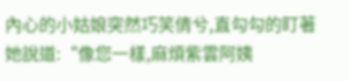內心的小姑娘突然巧笑倩兮,直勾勾的盯著她說道:“像您一樣,麻煩紫雲阿姨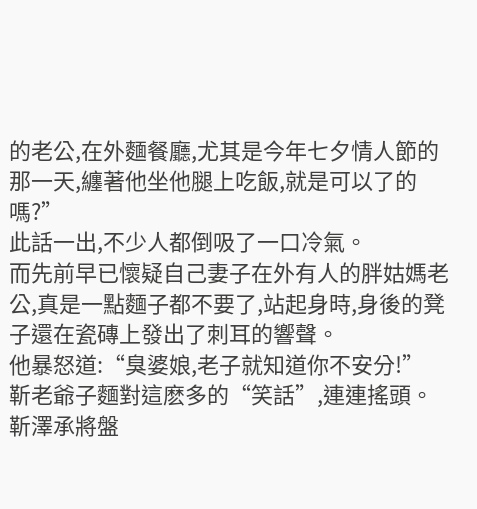的老公,在外麵餐廳,尤其是今年七夕情人節的那一天,纏著他坐他腿上吃飯,就是可以了的嗎?”
此話一出,不少人都倒吸了一口冷氣。
而先前早已懷疑自己妻子在外有人的胖姑媽老公,真是一點麵子都不要了,站起身時,身後的凳子還在瓷磚上發出了刺耳的響聲。
他暴怒道:“臭婆娘,老子就知道你不安分!”
靳老爺子麵對這麽多的“笑話”,連連搖頭。
靳澤承將盤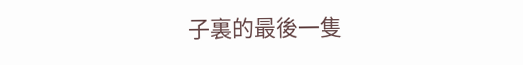子裏的最後一隻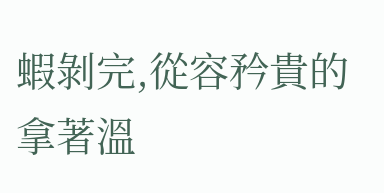蝦剝完,從容矜貴的拿著溫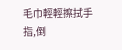毛巾輕輕擦拭手指,倒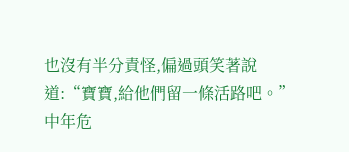也沒有半分責怪,偏過頭笑著說道:“寶寶,給他們留一條活路吧。”
中年危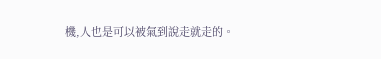機,人也是可以被氣到說走就走的。